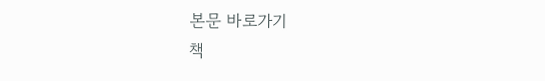본문 바로가기
책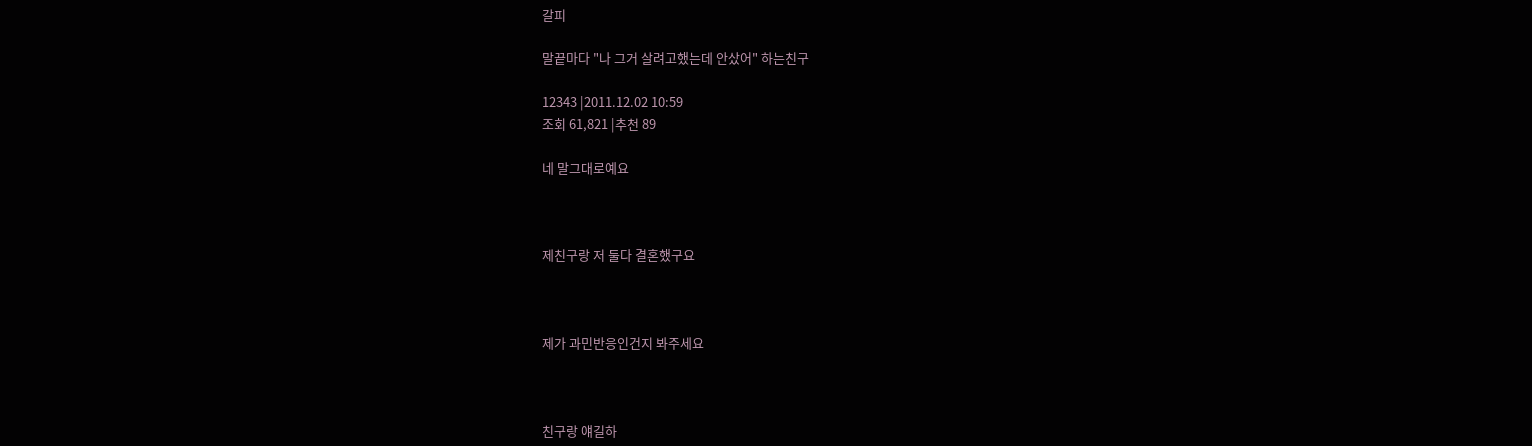갈피

말끝마다 "나 그거 살려고했는데 안샀어" 하는친구

12343 |2011.12.02 10:59
조회 61,821 |추천 89

네 말그대로예요



제친구랑 저 둘다 결혼했구요



제가 과민반응인건지 봐주세요



친구랑 얘길하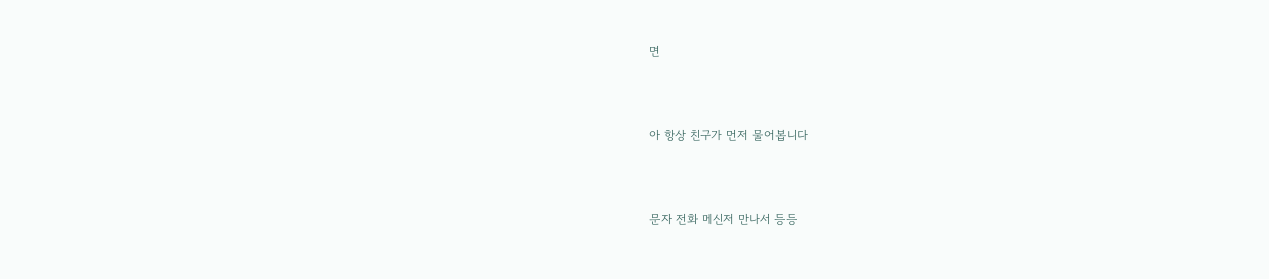면



아 항상 친구가 먼저 물어봅니다



문자 전화 메신저 만나서 등등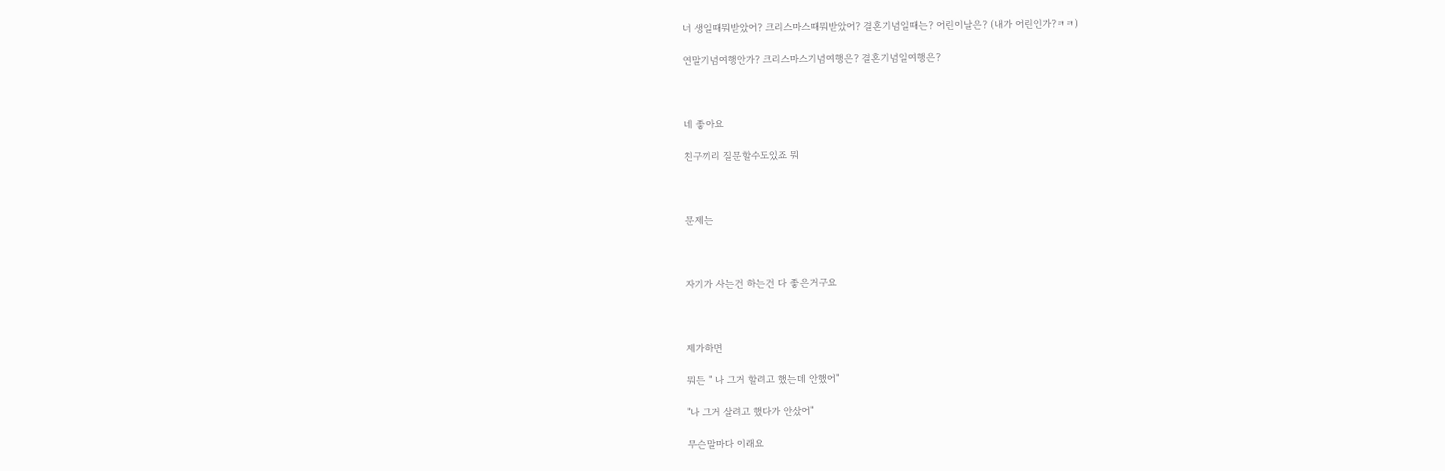너 생일때뭐받았어? 크리스마스때뭐받았어? 결혼기념일때는? 어린이날은? (내가 어린인가?ㅋㅋ)

연말기념여행안가? 크리스마스기념여행은? 결혼기념일여행은?



네 좋아요

친구끼리 질문할수도있죠 뭐



문제는



자기가 사는건 하는건 다 좋은거구요



제가하면

뭐든 " 나 그거 할려고 했는데 안했어"

"나 그거 살려고 했다가 안샀어"

무슨말마다 이래요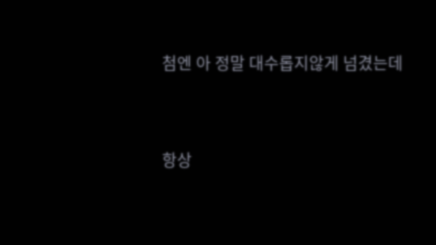첨엔 아 정말 대수롭지않게 넘겼는데



항상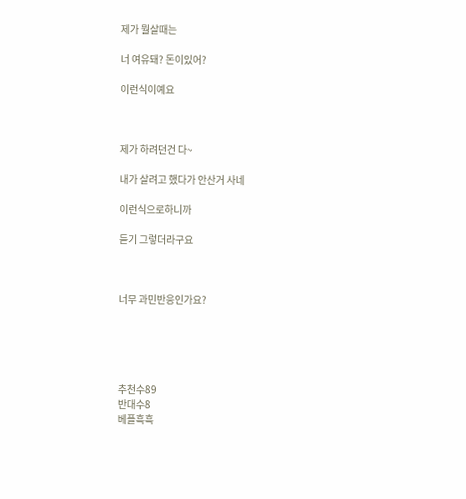제가 뭘살때는

너 여유돼? 돈이있어?

이런식이예요



제가 하려던건 다~

내가 살려고 했다가 안산거 사네

이런식으로하니까

듣기 그렇더라구요



너무 과민반응인가요?





추천수89
반대수8
베플흑흑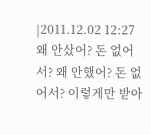|2011.12.02 12:27
왜 안샀어? 돈 없어서? 왜 안했어? 돈 없어서? 이렇게만 받아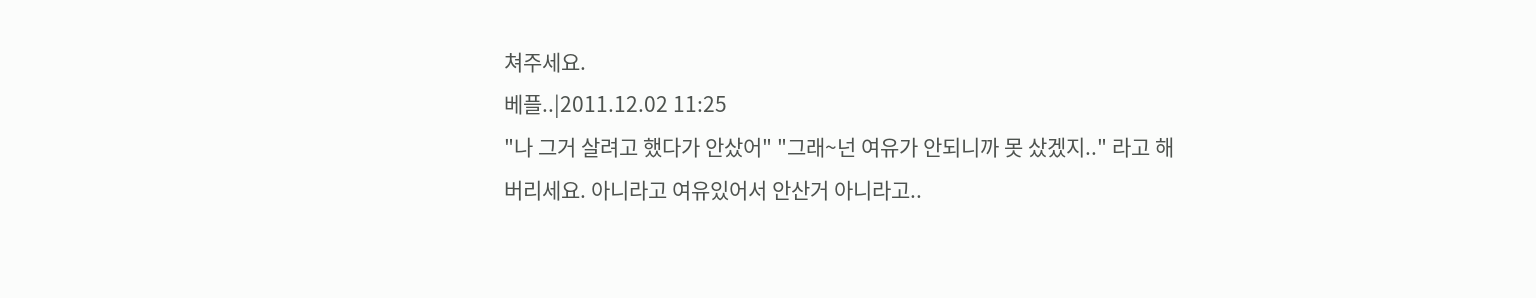쳐주세요.
베플..|2011.12.02 11:25
"나 그거 살려고 했다가 안샀어" "그래~넌 여유가 안되니까 못 샀겠지.." 라고 해버리세요. 아니라고 여유있어서 안산거 아니라고..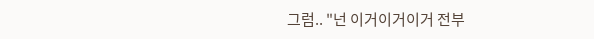그럼.. "넌 이거이거이거 전부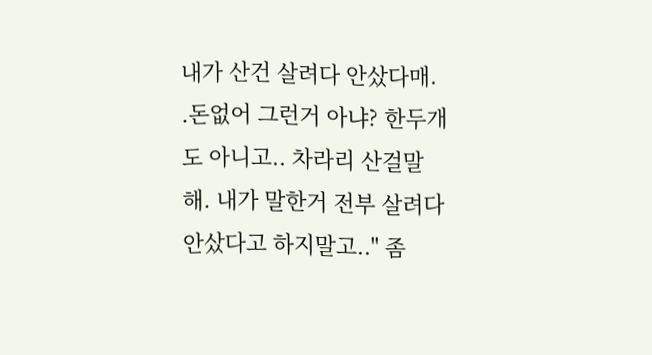내가 산건 살려다 안샀다매. .돈없어 그런거 아냐? 한두개도 아니고.. 차라리 산걸말해. 내가 말한거 전부 살려다 안샀다고 하지말고.." 좀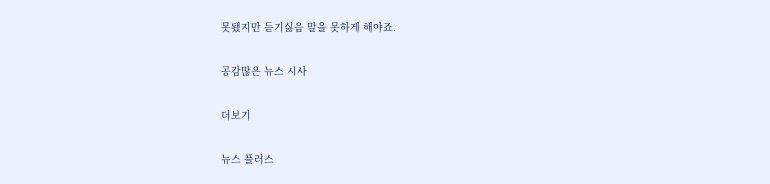못됐지만 듣기싫음 말을 못하게 해야죠.

공감많은 뉴스 시사

더보기

뉴스 플러스